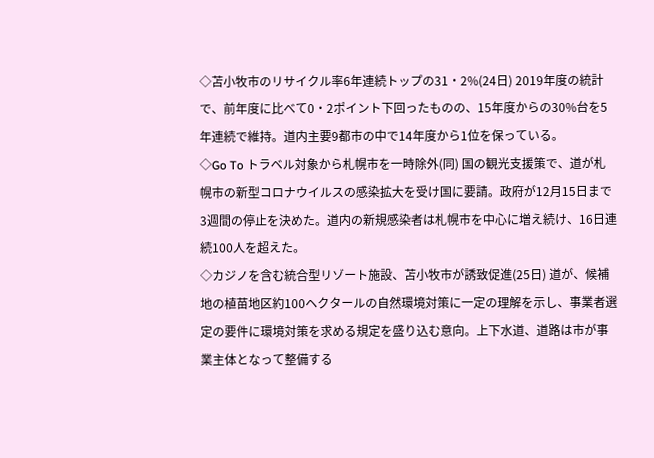◇苫小牧市のリサイクル率6年連続トップの31・2%(24日) 2019年度の統計で、前年度に比べて0・2ポイント下回ったものの、15年度からの30%台を5年連続で維持。道内主要9都市の中で14年度から1位を保っている。
◇Go To トラベル対象から札幌市を一時除外(同) 国の観光支援策で、道が札幌市の新型コロナウイルスの感染拡大を受け国に要請。政府が12月15日まで3週間の停止を決めた。道内の新規感染者は札幌市を中心に増え続け、16日連続100人を超えた。
◇カジノを含む統合型リゾート施設、苫小牧市が誘致促進(25日) 道が、候補地の植苗地区約100ヘクタールの自然環境対策に一定の理解を示し、事業者選定の要件に環境対策を求める規定を盛り込む意向。上下水道、道路は市が事業主体となって整備する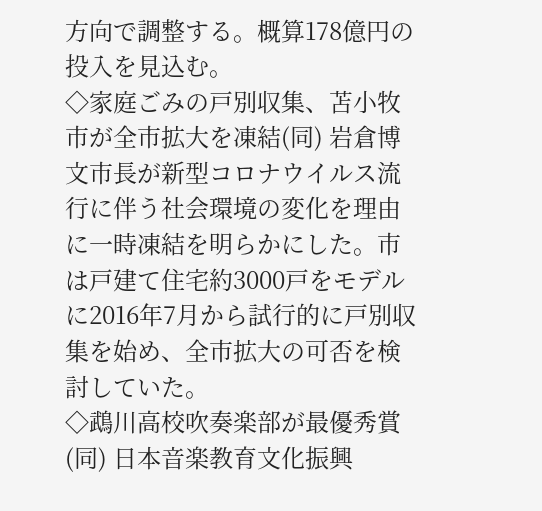方向で調整する。概算178億円の投入を見込む。
◇家庭ごみの戸別収集、苫小牧市が全市拡大を凍結(同) 岩倉博文市長が新型コロナウイルス流行に伴う社会環境の変化を理由に一時凍結を明らかにした。市は戸建て住宅約3000戸をモデルに2016年7月から試行的に戸別収集を始め、全市拡大の可否を検討していた。
◇鵡川高校吹奏楽部が最優秀賞(同) 日本音楽教育文化振興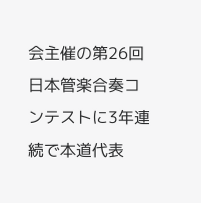会主催の第26回日本管楽合奏コンテストに3年連続で本道代表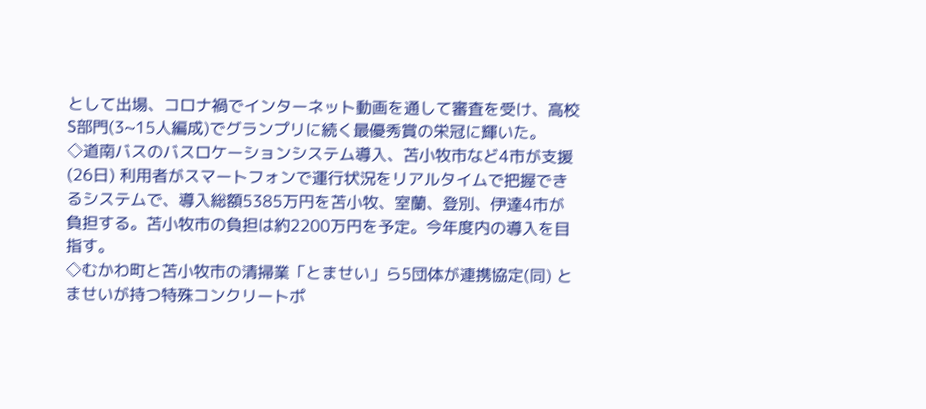として出場、コロナ禍でインターネット動画を通して審査を受け、高校S部門(3~15人編成)でグランプリに続く最優秀賞の栄冠に輝いた。
◇道南バスのバスロケーションシステム導入、苫小牧市など4市が支援(26日) 利用者がスマートフォンで運行状況をリアルタイムで把握できるシステムで、導入総額5385万円を苫小牧、室蘭、登別、伊達4市が負担する。苫小牧市の負担は約2200万円を予定。今年度内の導入を目指す。
◇むかわ町と苫小牧市の清掃業「とませい」ら5団体が連携協定(同) とませいが持つ特殊コンクリートポ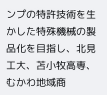ンプの特許技術を生かした特殊機械の製品化を目指し、北見工大、苫小牧高専、むかわ地域商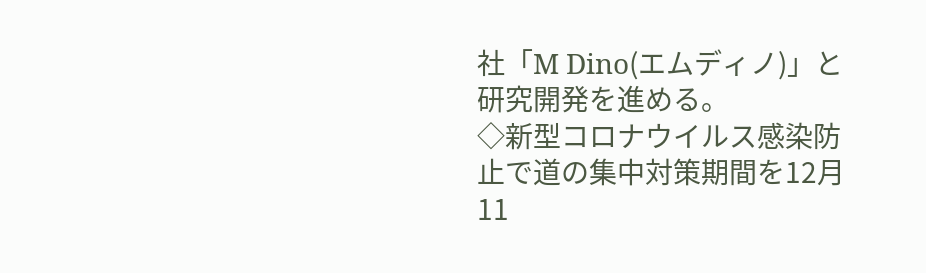社「M Dino(エムディノ)」と研究開発を進める。
◇新型コロナウイルス感染防止で道の集中対策期間を12月11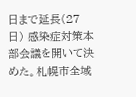日まで延長(27日) 感染症対策本部会議を開いて決めた。札幌市全域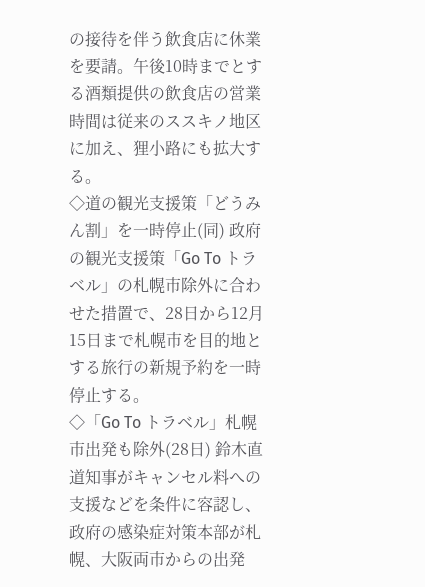の接待を伴う飲食店に休業を要請。午後10時までとする酒類提供の飲食店の営業時間は従来のススキノ地区に加え、狸小路にも拡大する。
◇道の観光支援策「どうみん割」を一時停止(同) 政府の観光支援策「Go To トラベル」の札幌市除外に合わせた措置で、28日から12月15日まで札幌市を目的地とする旅行の新規予約を一時停止する。
◇「Go To トラベル」札幌市出発も除外(28日) 鈴木直道知事がキャンセル料への支援などを条件に容認し、政府の感染症対策本部が札幌、大阪両市からの出発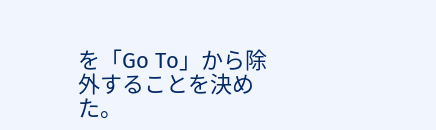を「Go To」から除外することを決めた。